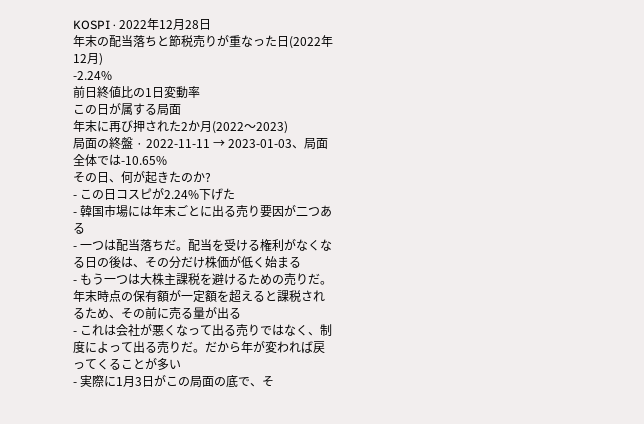KOSPI · 2022年12月28日
年末の配当落ちと節税売りが重なった日(2022年12月)
-2.24%
前日終値比の1日変動率
この日が属する局面
年末に再び押された2か月(2022〜2023)
局面の終盤 · 2022-11-11 → 2023-01-03、局面全体では-10.65%
その日、何が起きたのか?
- この日コスピが2.24%下げた
- 韓国市場には年末ごとに出る売り要因が二つある
- 一つは配当落ちだ。配当を受ける権利がなくなる日の後は、その分だけ株価が低く始まる
- もう一つは大株主課税を避けるための売りだ。年末時点の保有額が一定額を超えると課税されるため、その前に売る量が出る
- これは会社が悪くなって出る売りではなく、制度によって出る売りだ。だから年が変われば戻ってくることが多い
- 実際に1月3日がこの局面の底で、そ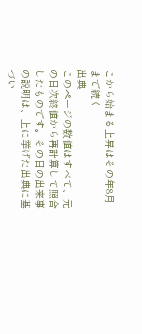こから始まる上昇はその年8月まで続く
出典
このページの数値はすべて、元の日次終値から再計算して照合したものです。その日の出来事の説明は、上に挙げた出典に基づい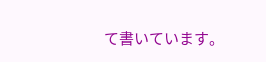て書いています。